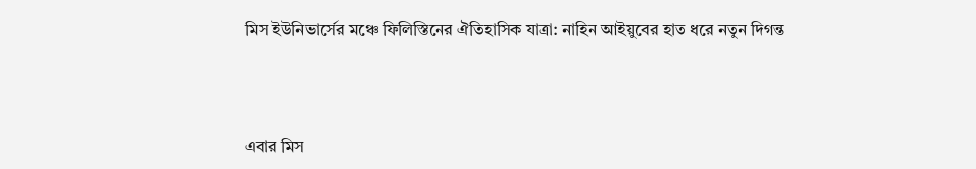মিস ইউনিভার্সের মঞ্চে ফিলিস্তিনের ঐতিহাসিক যাত্রা: নাহিন আইয়ুবের হাত ধরে নতুন দিগন্ত



এবার মিস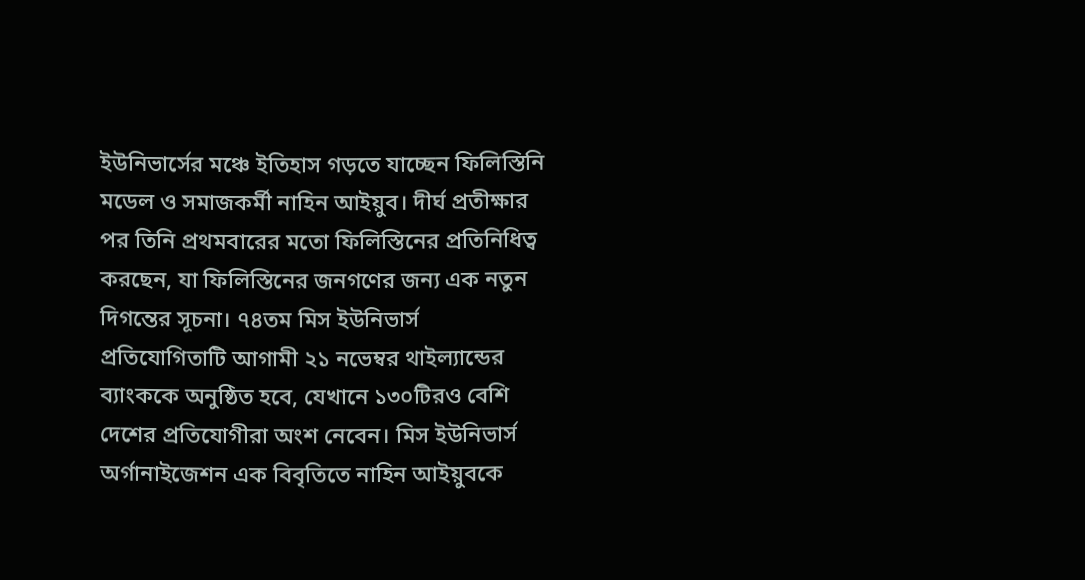ইউনিভার্সের মঞ্চে ইতিহাস গড়তে যাচ্ছেন ফিলিস্তিনি মডেল ও সমাজকর্মী নাহিন আইয়ুব। দীর্ঘ প্রতীক্ষার পর তিনি প্রথমবারের মতো ফিলিস্তিনের প্রতিনিধিত্ব করছেন, যা ফিলিস্তিনের জনগণের জন্য এক নতুন দিগন্তের সূচনা। ৭৪তম মিস ইউনিভার্স প্রতিযোগিতাটি আগামী ২১ নভেম্বর থাইল্যান্ডের ব্যাংককে অনুষ্ঠিত হবে, যেখানে ১৩০টিরও বেশি দেশের প্রতিযোগীরা অংশ নেবেন। মিস ইউনিভার্স অর্গানাইজেশন এক বিবৃতিতে নাহিন আইয়ুবকে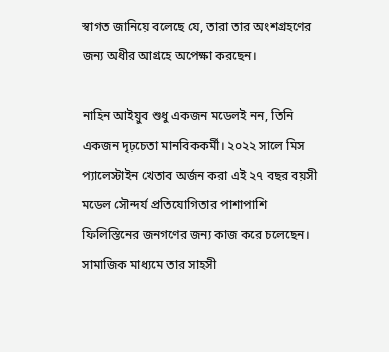স্বাগত জানিয়ে বলেছে যে, তারা তার অংশগ্রহণের জন্য অধীর আগ্রহে অপেক্ষা করছেন।

নাহিন আইয়ুব শুধু একজন মডেলই নন, তিনি একজন দৃঢ়চেতা মানবিককর্মী। ২০২২ সালে মিস প্যালেস্টাইন খেতাব অর্জন করা এই ২৭ বছর বয়সী মডেল সৌন্দর্য প্রতিযোগিতার পাশাপাশি ফিলিস্তিনের জনগণের জন্য কাজ করে চলেছেন। সামাজিক মাধ্যমে তার সাহসী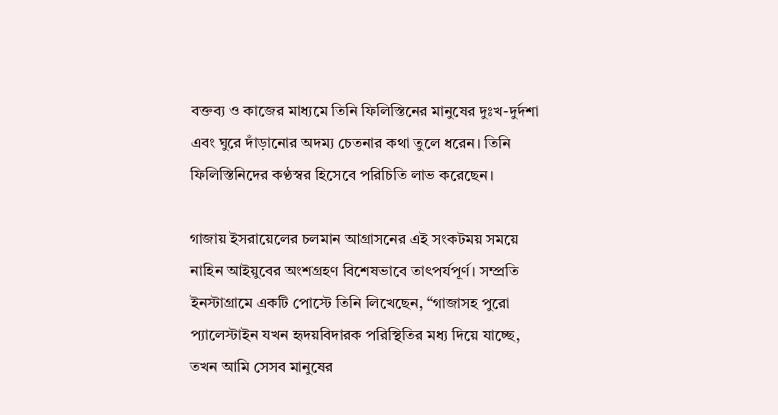বক্তব্য ও কাজের মাধ্যমে তিনি ফিলিস্তিনের মানুষের দুঃখ-দুর্দশা এবং ঘুরে দাঁড়ানোর অদম্য চেতনার কথা তুলে ধরেন। তিনি ফিলিস্তিনিদের কণ্ঠস্বর হিসেবে পরিচিতি লাভ করেছেন।

গাজায় ইসরায়েলের চলমান আগ্রাসনের এই সংকটময় সময়ে নাহিন আইয়ুবের অংশগ্রহণ বিশেষভাবে তাৎপর্যপূর্ণ। সম্প্রতি ইনস্টাগ্রামে একটি পোস্টে তিনি লিখেছেন, “গাজাসহ পুরো প্যালেস্টাইন যখন হৃদয়বিদারক পরিস্থিতির মধ্য দিয়ে যাচ্ছে, তখন আমি সেসব মানুষের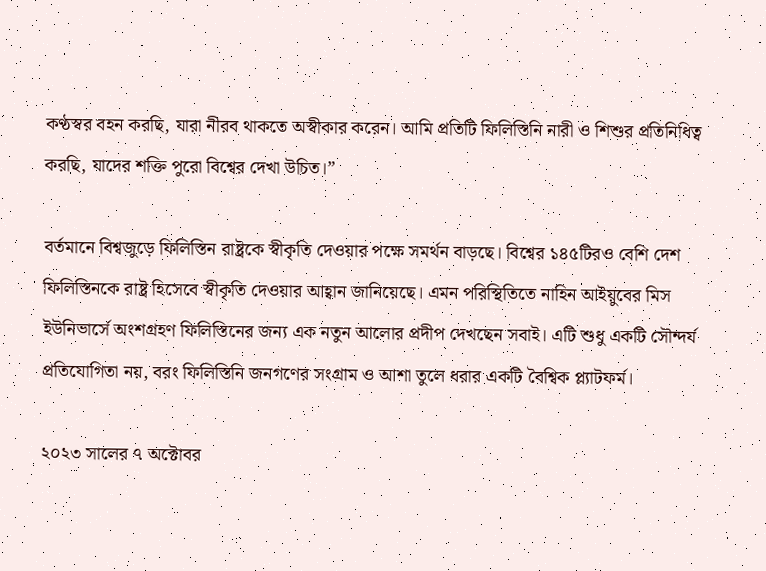কণ্ঠস্বর বহন করছি, যারা নীরব থাকতে অস্বীকার করেন। আমি প্রতিটি ফিলিস্তিনি নারী ও শিশুর প্রতিনিধিত্ব করছি, যাদের শক্তি পুরো বিশ্বের দেখা উচিত।”

বর্তমানে বিশ্বজুড়ে ফিলিস্তিন রাষ্ট্রকে স্বীকৃতি দেওয়ার পক্ষে সমর্থন বাড়ছে। বিশ্বের ১৪৫টিরও বেশি দেশ ফিলিস্তিনকে রাষ্ট্র হিসেবে স্বীকৃতি দেওয়ার আহ্বান জানিয়েছে। এমন পরিস্থিতিতে নাহিন আইয়ুবের মিস ইউনিভার্সে অংশগ্রহণ ফিলিস্তিনের জন্য এক নতুন আলোর প্রদীপ দেখছেন সবাই। এটি শুধু একটি সৌন্দর্য প্রতিযোগিতা নয়, বরং ফিলিস্তিনি জনগণের সংগ্রাম ও আশা তুলে ধরার একটি বৈশ্বিক প্ল্যাটফর্ম।

২০২৩ সালের ৭ অক্টোবর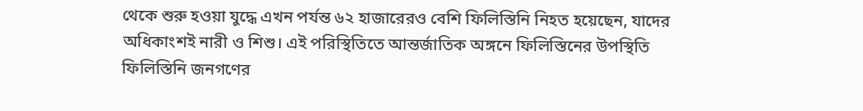থেকে শুরু হওয়া যুদ্ধে এখন পর্যন্ত ৬২ হাজারেরও বেশি ফিলিস্তিনি নিহত হয়েছেন, যাদের অধিকাংশই নারী ও শিশু। এই পরিস্থিতিতে আন্তর্জাতিক অঙ্গনে ফিলিস্তিনের উপস্থিতি ফিলিস্তিনি জনগণের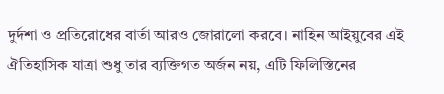দুর্দশা ও প্রতিরোধের বার্তা আরও জোরালো করবে। নাহিন আইয়ুবের এই ঐতিহাসিক যাত্রা শুধু তার ব্যক্তিগত অর্জন নয়, এটি ফিলিস্তিনের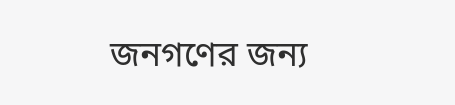জনগণের জন্য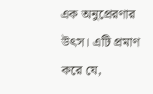এক অনুপ্রেরণার উৎস। এটি প্রমাণ করে যে,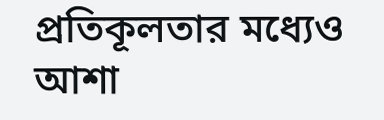প্রতিকূলতার মধ্যেও আশা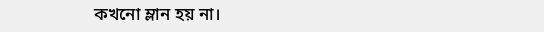কখনো ম্লান হয় না।